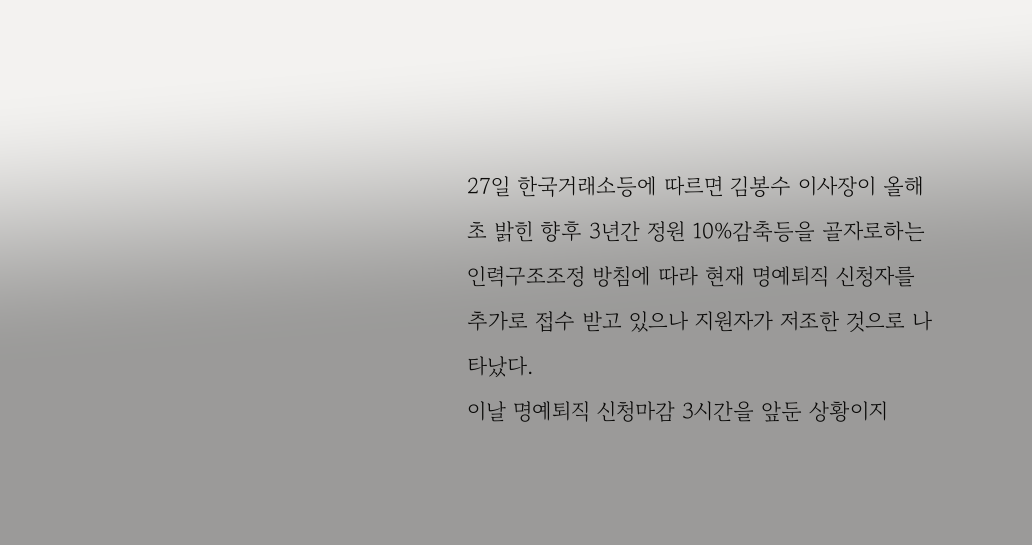27일 한국거래소등에 따르면 김봉수 이사장이 올해 초 밝힌 향후 3년간 정원 10%감축등을 골자로하는 인력구조조정 방침에 따라 현재 명예퇴직 신청자를 추가로 접수 받고 있으나 지원자가 저조한 것으로 나타났다.
이날 명예퇴직 신청마감 3시간을 앞둔 상황이지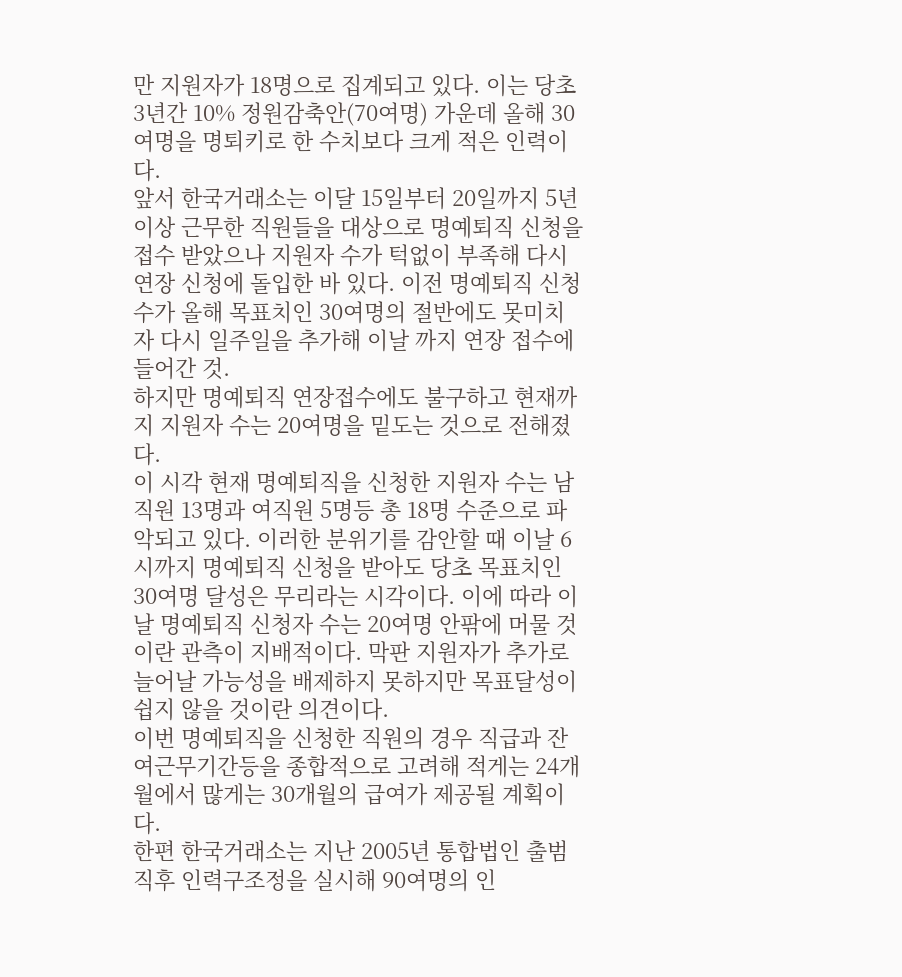만 지원자가 18명으로 집계되고 있다. 이는 당초 3년간 10% 정원감축안(70여명) 가운데 올해 30여명을 명퇴키로 한 수치보다 크게 적은 인력이다.
앞서 한국거래소는 이달 15일부터 20일까지 5년 이상 근무한 직원들을 대상으로 명예퇴직 신청을 접수 받았으나 지원자 수가 턱없이 부족해 다시 연장 신청에 돌입한 바 있다. 이전 명예퇴직 신청수가 올해 목표치인 30여명의 절반에도 못미치자 다시 일주일을 추가해 이날 까지 연장 접수에 들어간 것.
하지만 명예퇴직 연장접수에도 불구하고 현재까지 지원자 수는 20여명을 밑도는 것으로 전해졌다.
이 시각 현재 명예퇴직을 신청한 지원자 수는 남직원 13명과 여직원 5명등 총 18명 수준으로 파악되고 있다. 이러한 분위기를 감안할 때 이날 6시까지 명예퇴직 신청을 받아도 당초 목표치인 30여명 달성은 무리라는 시각이다. 이에 따라 이날 명예퇴직 신청자 수는 20여명 안팎에 머물 것이란 관측이 지배적이다. 막판 지원자가 추가로 늘어날 가능성을 배제하지 못하지만 목표달성이 쉽지 않을 것이란 의견이다.
이번 명예퇴직을 신청한 직원의 경우 직급과 잔여근무기간등을 종합적으로 고려해 적게는 24개월에서 많게는 30개월의 급여가 제공될 계획이다.
한편 한국거래소는 지난 2005년 통합법인 출범직후 인력구조정을 실시해 90여명의 인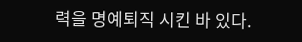력을 명예퇴직 시킨 바 있다.